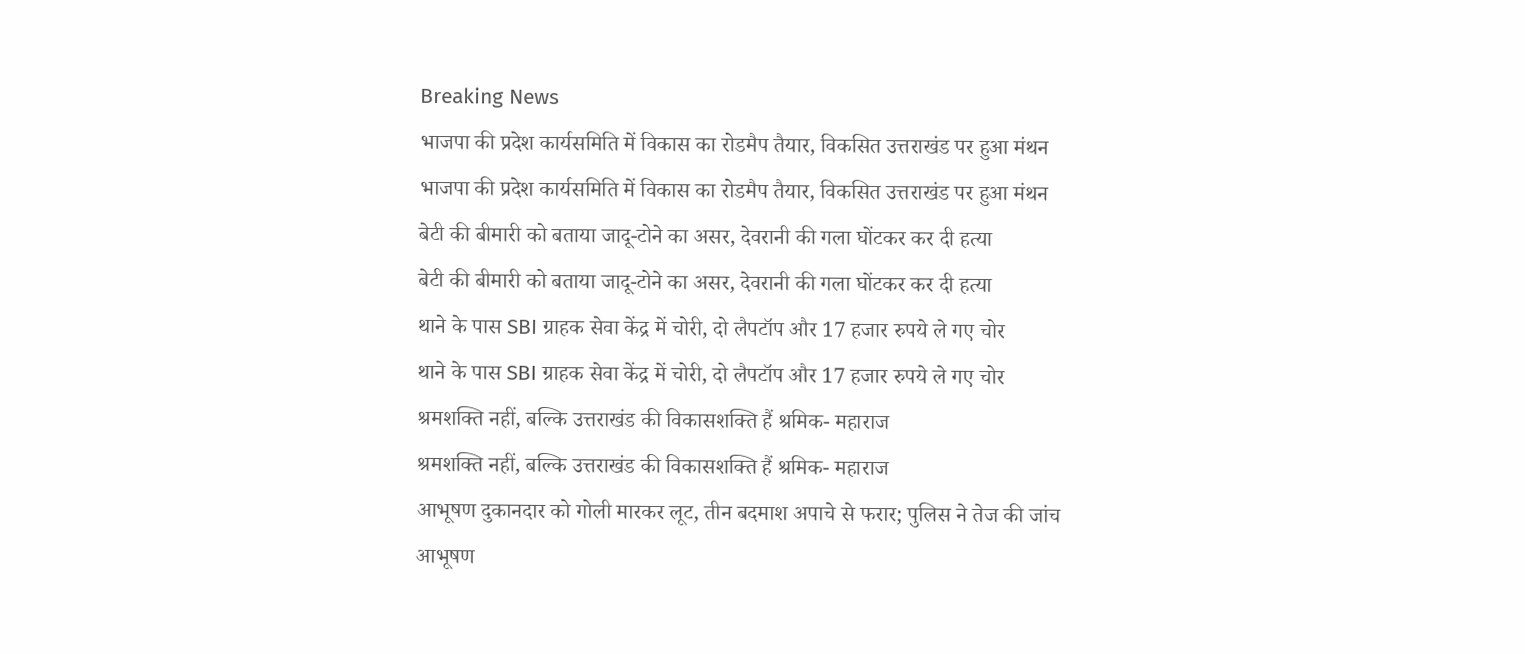Breaking News
भाजपा की प्रदेश कार्यसमिति में विकास का रोडमैप तैयार, विकसित उत्तराखंड पर हुआ मंथन
भाजपा की प्रदेश कार्यसमिति में विकास का रोडमैप तैयार, विकसित उत्तराखंड पर हुआ मंथन
बेटी की बीमारी को बताया जादू-टोने का असर, देवरानी की गला घोंटकर कर दी हत्या
बेटी की बीमारी को बताया जादू-टोने का असर, देवरानी की गला घोंटकर कर दी हत्या
थाने के पास SBI ग्राहक सेवा केंद्र में चोरी, दो लैपटॉप और 17 हजार रुपये ले गए चोर
थाने के पास SBI ग्राहक सेवा केंद्र में चोरी, दो लैपटॉप और 17 हजार रुपये ले गए चोर
श्रमशक्ति नहीं, बल्कि उत्तराखंड की विकासशक्ति हैं श्रमिक- महाराज
श्रमशक्ति नहीं, बल्कि उत्तराखंड की विकासशक्ति हैं श्रमिक- महाराज
आभूषण दुकानदार को गोली मारकर लूट, तीन बदमाश अपाचे से फरार; पुलिस ने तेज की जांच
आभूषण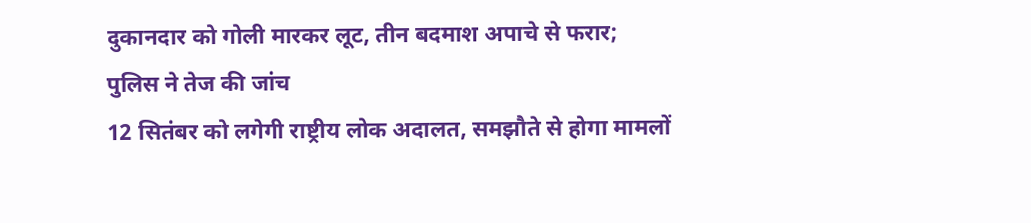दुकानदार को गोली मारकर लूट, तीन बदमाश अपाचे से फरार; पुलिस ने तेज की जांच
12 सितंबर को लगेगी राष्ट्रीय लोक अदालत, समझौते से होगा मामलों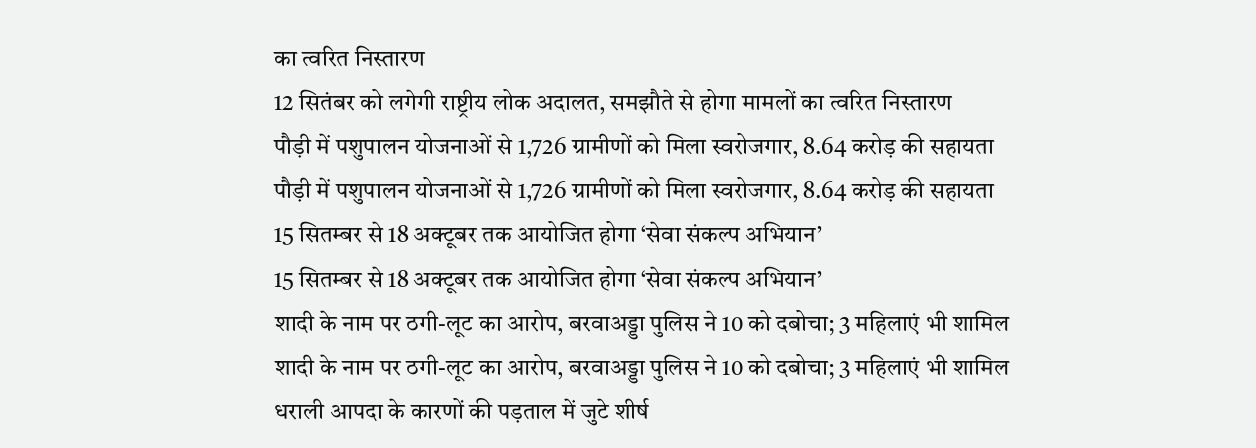का त्वरित निस्तारण
12 सितंबर को लगेगी राष्ट्रीय लोक अदालत, समझौते से होगा मामलों का त्वरित निस्तारण
पौड़ी में पशुपालन योजनाओं से 1,726 ग्रामीणों को मिला स्वरोजगार, 8.64 करोड़ की सहायता
पौड़ी में पशुपालन योजनाओं से 1,726 ग्रामीणों को मिला स्वरोजगार, 8.64 करोड़ की सहायता
15 सितम्बर से 18 अक्टूबर तक आयोजित होगा ‘सेवा संकल्प अभियान’
15 सितम्बर से 18 अक्टूबर तक आयोजित होगा ‘सेवा संकल्प अभियान’
शादी के नाम पर ठगी-लूट का आरोप, बरवाअड्डा पुलिस ने 10 को दबोचा; 3 महिलाएं भी शामिल
शादी के नाम पर ठगी-लूट का आरोप, बरवाअड्डा पुलिस ने 10 को दबोचा; 3 महिलाएं भी शामिल
धराली आपदा के कारणों की पड़ताल में जुटे शीर्ष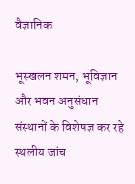वैज्ञानिक

भूस्खलन शमन, भूविज्ञान और भवन अनुसंधान संस्थानों के विशेषज्ञ कर रहे स्थलीय जांच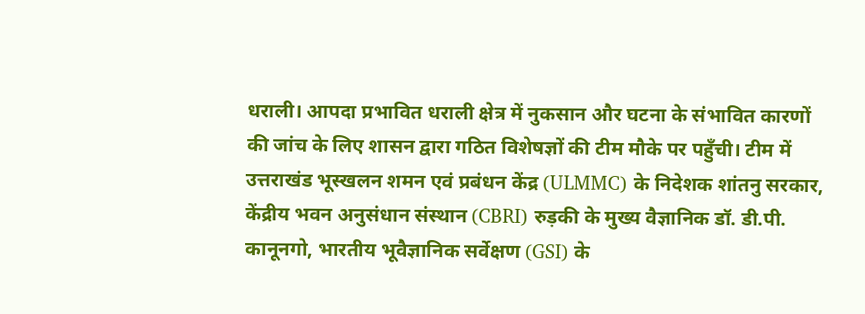धराली। आपदा प्रभावित धराली क्षेत्र में नुकसान और घटना के संभावित कारणों की जांच के लिए शासन द्वारा गठित विशेषज्ञों की टीम मौके पर पहुँची। टीम में उत्तराखंड भूस्खलन शमन एवं प्रबंधन केंद्र (ULMMC) के निदेशक शांतनु सरकार, केंद्रीय भवन अनुसंधान संस्थान (CBRI) रुड़की के मुख्य वैज्ञानिक डॉ. डी.पी. कानूनगो, भारतीय भूवैज्ञानिक सर्वेक्षण (GSI) के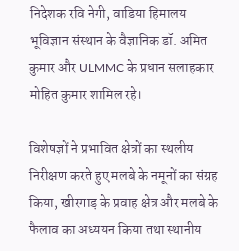निदेशक रवि नेगी, वाडिया हिमालय भूविज्ञान संस्थान के वैज्ञानिक डॉ. अमित कुमार और ULMMC के प्रधान सलाहकार मोहित कुमार शामिल रहे।

विशेषज्ञों ने प्रभावित क्षेत्रों का स्थलीय निरीक्षण करते हुए मलबे के नमूनों का संग्रह किया, खीरगाड़ के प्रवाह क्षेत्र और मलबे के फैलाव का अध्ययन किया तथा स्थानीय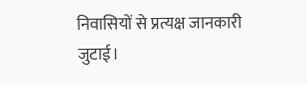निवासियों से प्रत्यक्ष जानकारी जुटाई।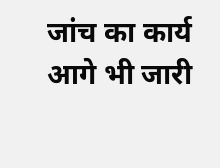जांच का कार्य आगे भी जारी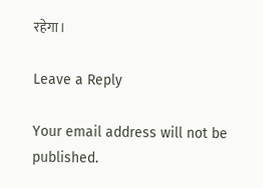रहेगा।

Leave a Reply

Your email address will not be published.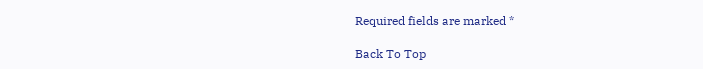Required fields are marked *

Back To Top